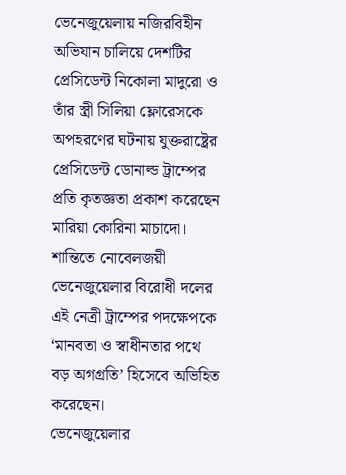ভেনেজুয়েলায় নজিরবিহীন অভিযান চালিয়ে দেশটির প্রেসিডেন্ট নিকোলা মাদুরো ও তাঁর স্ত্রী সিলিয়া ফ্লোরেসকে অপহরণের ঘটনায় যুক্তরাষ্ট্রের প্রেসিডেন্ট ডোনাল্ড ট্রাম্পের প্রতি কৃতজ্ঞতা প্রকাশ করেছেন মারিয়া কোরিনা মাচাদো। শান্তিতে নোবেলজয়ী ভেনেজুয়েলার বিরোধী দলের এই নেত্রী ট্রাম্পের পদক্ষেপকে ‘মানবতা ও স্বাধীনতার পথে বড় অগগ্রতি’ হিসেবে অভিহিত করেছেন।
ভেনেজুয়েলার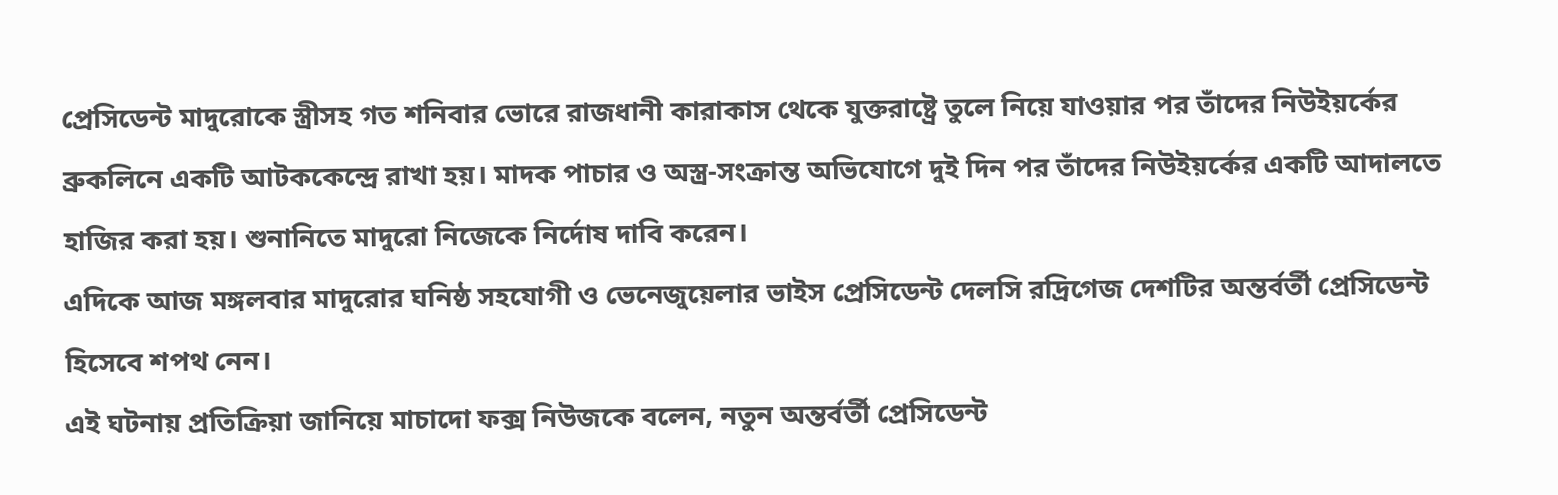প্রেসিডেন্ট মাদুরোকে স্ত্রীসহ গত শনিবার ভোরে রাজধানী কারাকাস থেকে যুক্তরাষ্ট্রে তুলে নিয়ে যাওয়ার পর তাঁদের নিউইয়র্কের ব্রুকলিনে একটি আটককেন্দ্রে রাখা হয়। মাদক পাচার ও অস্ত্র-সংক্রান্ত অভিযোগে দুই দিন পর তাঁদের নিউইয়র্কের একটি আদালতে হাজির করা হয়। শুনানিতে মাদুরো নিজেকে নির্দোষ দাবি করেন।
এদিকে আজ মঙ্গলবার মাদুরোর ঘনিষ্ঠ সহযোগী ও ভেনেজুয়েলার ভাইস প্রেসিডেন্ট দেলসি রদ্রিগেজ দেশটির অন্তর্বর্তী প্রেসিডেন্ট হিসেবে শপথ নেন।
এই ঘটনায় প্রতিক্রিয়া জানিয়ে মাচাদো ফক্স নিউজকে বলেন, নতুন অন্তর্বর্তী প্রেসিডেন্ট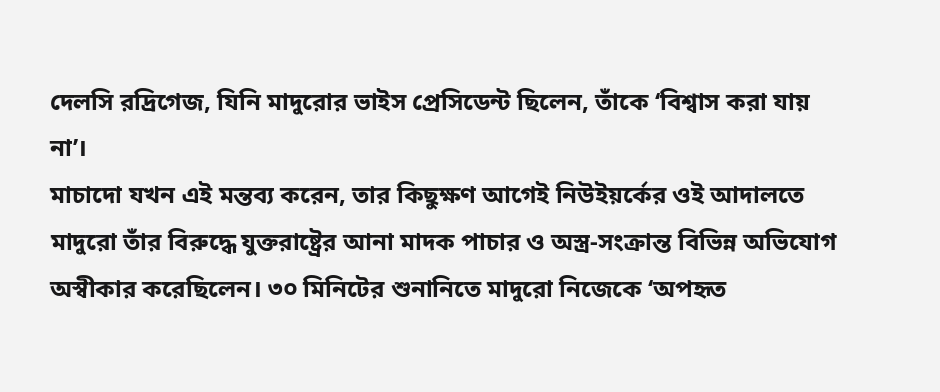দেলসি রদ্রিগেজ, যিনি মাদুরোর ভাইস প্রেসিডেন্ট ছিলেন, তাঁকে ‘বিশ্বাস করা যায় না’।
মাচাদো যখন এই মন্তব্য করেন, তার কিছুক্ষণ আগেই নিউইয়র্কের ওই আদালতে মাদুরো তাঁর বিরুদ্ধে যুক্তরাষ্ট্রের আনা মাদক পাচার ও অস্ত্র-সংক্রান্ত বিভিন্ন অভিযোগ অস্বীকার করেছিলেন। ৩০ মিনিটের শুনানিতে মাদুরো নিজেকে ‘অপহৃত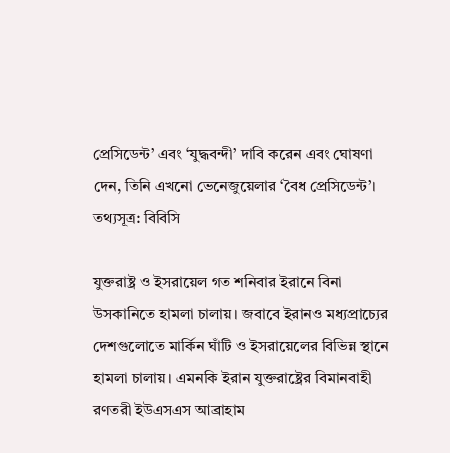প্রেসিডেন্ট’ এবং ‘যুদ্ধবন্দী’ দাবি করেন এবং ঘোষণা দেন, তিনি এখনো ভেনেজুয়েলার ‘বৈধ প্রেসিডেন্ট’।
তথ্যসূত্র: বিবিসি

যুক্তরাষ্ট্র ও ইসরায়েল গত শনিবার ইরানে বিনা উসকানিতে হামলা চালায়। জবাবে ইরানও মধ্যপ্রাচ্যের দেশগুলোতে মার্কিন ঘাঁটি ও ইসরায়েলের বিভিন্ন স্থানে হামলা চালায়। এমনকি ইরান যুক্তরাষ্ট্রের বিমানবাহী রণতরী ইউএসএস আব্রাহাম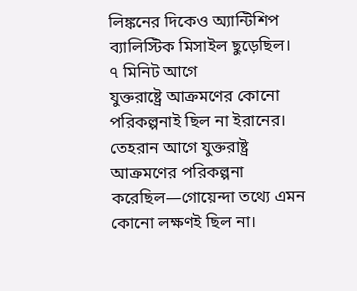লিঙ্কনের দিকেও অ্যান্টিশিপ ব্যালিস্টিক মিসাইল ছুড়েছিল।
৭ মিনিট আগে
যুক্তরাষ্ট্রে আক্রমণের কোনো পরিকল্পনাই ছিল না ইরানের। তেহরান আগে যুক্তরাষ্ট্র আক্রমণের পরিকল্পনা করেছিল—গোয়েন্দা তথ্যে এমন কোনো লক্ষণই ছিল না।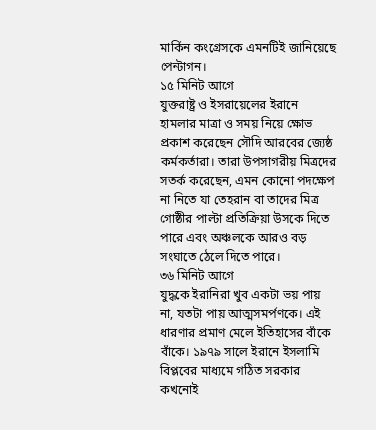মার্কিন কংগ্রেসকে এমনটিই জানিয়েছে পেন্টাগন।
১৫ মিনিট আগে
যুক্তরাষ্ট্র ও ইসরায়েলের ইরানে হামলার মাত্রা ও সময় নিয়ে ক্ষোভ প্রকাশ করেছেন সৌদি আরবের জ্যেষ্ঠ কর্মকর্তারা। তারা উপসাগরীয় মিত্রদের সতর্ক করেছেন, এমন কোনো পদক্ষেপ না নিতে যা তেহরান বা তাদের মিত্র গোষ্ঠীর পাল্টা প্রতিক্রিয়া উসকে দিতে পারে এবং অঞ্চলকে আরও বড় সংঘাতে ঠেলে দিতে পারে।
৩৬ মিনিট আগে
যুদ্ধকে ইরানিরা খুব একটা ভয় পায় না, যতটা পায় আত্মসমর্পণকে। এই ধারণার প্রমাণ মেলে ইতিহাসের বাঁকে বাঁকে। ১৯৭৯ সালে ইরানে ইসলামি বিপ্লবের মাধ্যমে গঠিত সরকার কখনোই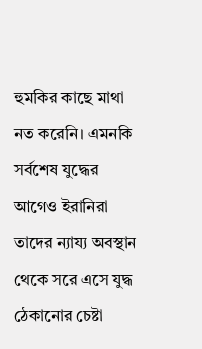হুমকির কাছে মাথা নত করেনি। এমনকি সর্বশেষ যুদ্ধের আগেও ইরানিরা তাদের ন্যায্য অবস্থান থেকে সরে এসে যুদ্ধ ঠেকানোর চেষ্টা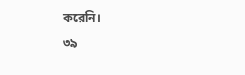করেনি।
৩৯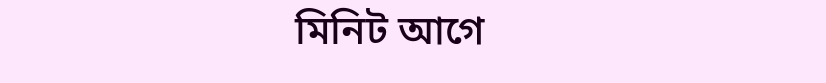মিনিট আগে